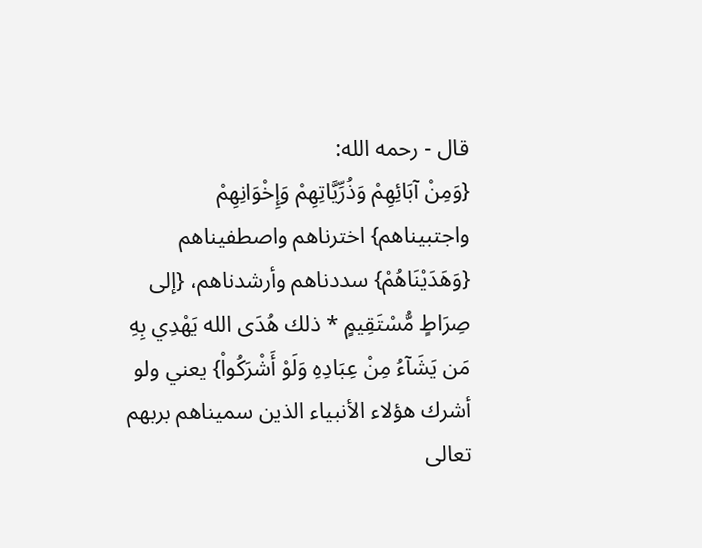قال - رحمه الله:
{وَمِنْ آبَائِهِمْ وَذُرِّيَّاتِهِمْ وَإِخْوَانِهِمْ واجتبيناهم} اخترناهم واصطفيناهم {وَهَدَيْنَاهُمْ} سددناهم وأرشدناهم، {إلى صِرَاطٍ مُّسْتَقِيمٍ * ذلك هُدَى الله يَهْدِي بِهِ مَن يَشَآءُ مِنْ عِبَادِهِ وَلَوْ أَشْرَكُواْ} يعني ولو أشرك هؤلاء الأنبياء الذين سميناهم بربهم تعالى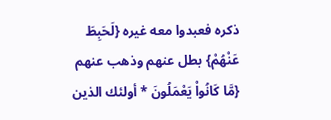ذكره فعبدوا معه غيره {لَحَبِطَ عَنْهُمْ} بطل عنهم وذهب عنهم {مَّا كَانُواْ يَعْمَلُونَ * أولئك الذين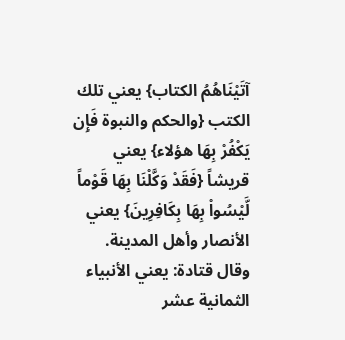آتَيْنَاهُمُ الكتاب} يعني تلك الكتب {والحكم والنبوة فَإِن يَكْفُرْ بِهَا هؤلاء} يعني قريشاً {فَقَدْ وَكَّلْنَا بِهَا قَوْماً لَّيْسُواْ بِهَا بِكَافِرِينَ} يعني الأنصار وأهل المدينة.
وقال قتادة: يعني الأنبياء الثمانية عشر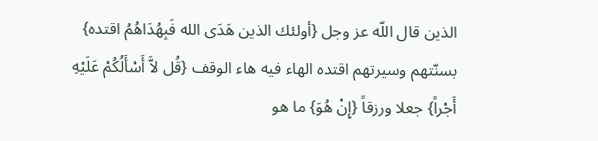الذين قال اللّه عز وجل {أولئك الذين هَدَى الله فَبِهُدَاهُمُ اقتده} بسنّتهم وسيرتهم اقتده الهاء فيه هاء الوقف {قُل لاَّ أَسْأَلُكُمْ عَلَيْهِ أَجْراً} جعلا ورزقاً {إِنْ هُوَ} ما هو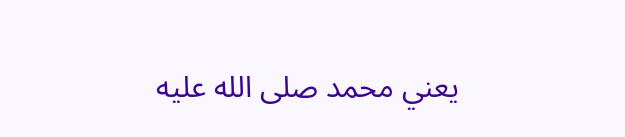يعني محمد صلى الله عليه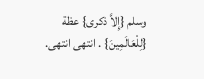وسلم {إِلاَّ ذكرى} عظة {لِلْعَالَمِينَ} . انتهى انتهى.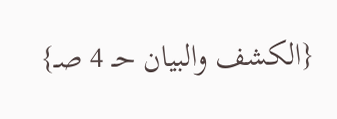{الكشف والبيان حـ 4 صـ}